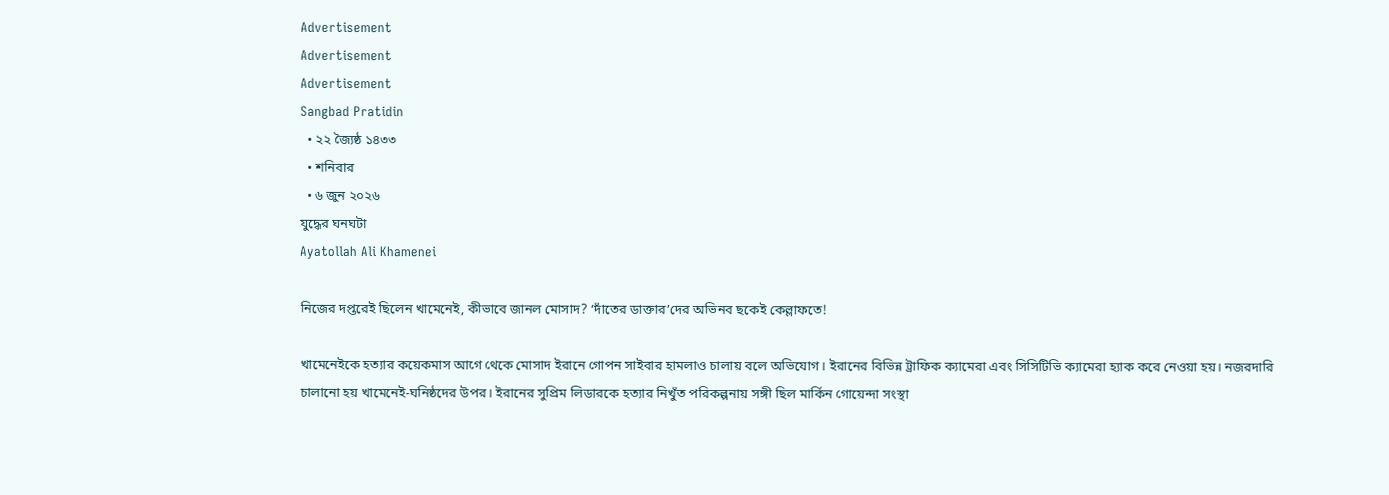Advertisement
Advertisement
Advertisement
Sangbad Pratidin
  • ২২ জ্যৈষ্ঠ ১৪৩৩
  • শনিবার
  • ৬ জুন ২০২৬
যুদ্ধের ঘনঘটা
Ayatollah Ali Khamenei

নিজের দপ্তরেই ছিলেন খামেনেই, কীভাবে জানল মোসাদ? ‘দাঁতের ডাক্তার’দের অভিনব ছকেই কেল্লাফতে!

খামেনেইকে হত্যার কয়েকমাস আগে থেকে মোসাদ ইরানে গোপন সাইবার হামলাও চালায় বলে অভিযোগ। ইরানের বিভিন্ন ট্রাফিক ক্যামেরা এবং সিসিটিভি ক্যামেরা হ্যাক করে নেওয়া হয়। নজরদারি চালানো হয় খামেনেই-ঘনিষ্ঠদের উপর। ইরানের সুপ্রিম লিডারকে হত্যার নিখুঁত পরিকল্পনায় সঙ্গী ছিল মার্কিন গোয়েন্দা সংস্থা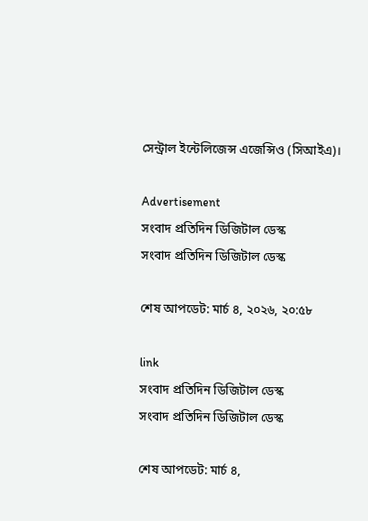সেন্ট্রাল ইন্টেলিজেন্স এজেন্সিও (সিআইএ)।

Advertisement
সংবাদ প্রতিদিন ডিজিটাল ডেস্ক
সংবাদ প্রতিদিন ডিজিটাল ডেস্ক

শেষ আপডেট: মার্চ ৪, ২০২৬, ২০:৫৮

link
সংবাদ প্রতিদিন ডিজিটাল ডেস্ক
সংবাদ প্রতিদিন ডিজিটাল ডেস্ক

শেষ আপডেট: মার্চ ৪,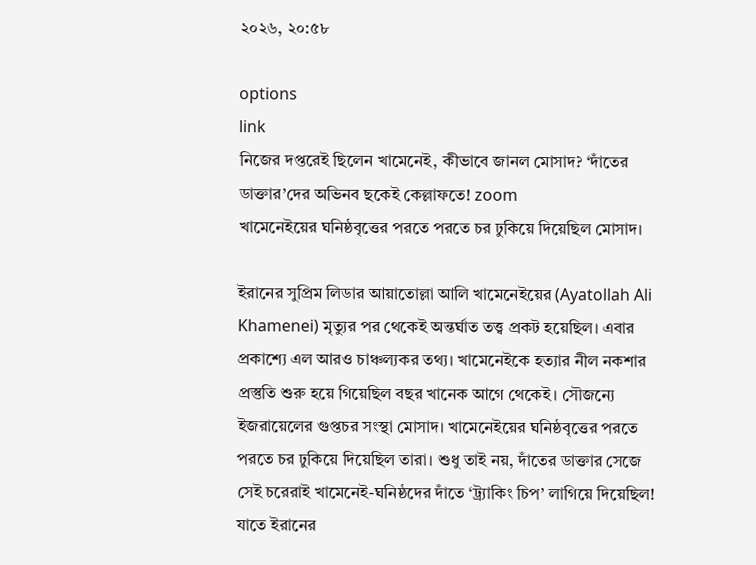২০২৬, ২০:৫৮

options
link
নিজের দপ্তরেই ছিলেন খামেনেই, কীভাবে জানল মোসাদ? ‘দাঁতের ডাক্তার’দের অভিনব ছকেই কেল্লাফতে! zoom
খামেনেইয়ের ঘনিষ্ঠবৃত্তের পরতে পরতে চর ঢুকিয়ে দিয়েছিল মোসাদ।

ইরানের সুপ্রিম লিডার আয়াতোল্লা আলি খামেনেইয়ের (Ayatollah Ali Khamenei) মৃত্যুর পর থেকেই অন্তর্ঘাত তত্ত্ব প্রকট হয়েছিল। এবার প্রকাশ্যে এল আরও চাঞ্চল্যকর তথ্য। খামেনেইকে হত্যার নীল নকশার প্রস্তুতি শুরু হয়ে গিয়েছিল বছর খানেক আগে থেকেই। সৌজন্যে ইজরায়েলের গুপ্তচর সংস্থা মোসাদ। খামেনেইয়ের ঘনিষ্ঠবৃত্তের পরতে পরতে চর ঢুকিয়ে দিয়েছিল তারা। শুধু তাই নয়, দাঁতের ডাক্তার সেজে সেই চরেরাই খামেনেই-ঘনিষ্ঠদের দাঁতে ‘ট্র্যাকিং চিপ’ লাগিয়ে দিয়েছিল! যাতে ইরানের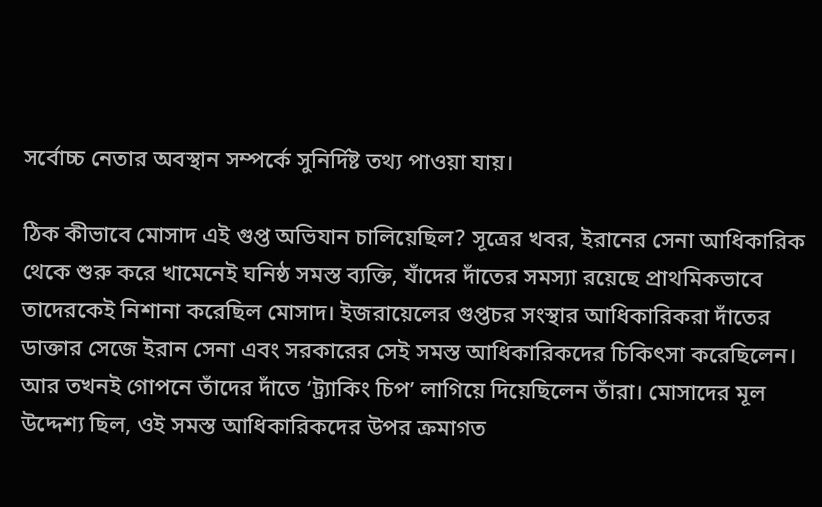সর্বোচ্চ নেতার অবস্থান সম্পর্কে সুনির্দিষ্ট তথ্য পাওয়া যায়।

ঠিক কীভাবে মোসাদ এই গুপ্ত অভিযান চালিয়েছিল? সূত্রের খবর, ইরানের সেনা আধিকারিক থেকে শুরু করে খামেনেই ঘনিষ্ঠ সমস্ত ব্যক্তি, যাঁদের দাঁতের সমস্যা রয়েছে প্রাথমিকভাবে তাদেরকেই নিশানা করেছিল মোসাদ। ইজরায়েলের গুপ্তচর সংস্থার আধিকারিকরা দাঁতের ডাক্তার সেজে ইরান সেনা এবং সরকারের সেই সমস্ত আধিকারিকদের চিকিৎসা করেছিলেন। আর তখনই গোপনে তাঁদের দাঁতে ‘ট্র্যাকিং চিপ’ লাগিয়ে দিয়েছিলেন তাঁরা। মোসাদের মূল উদ্দেশ্য ছিল, ওই সমস্ত আধিকারিকদের উপর ক্রমাগত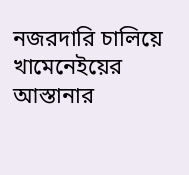নজরদারি চালিয়ে খামেনেইয়ের আস্তানার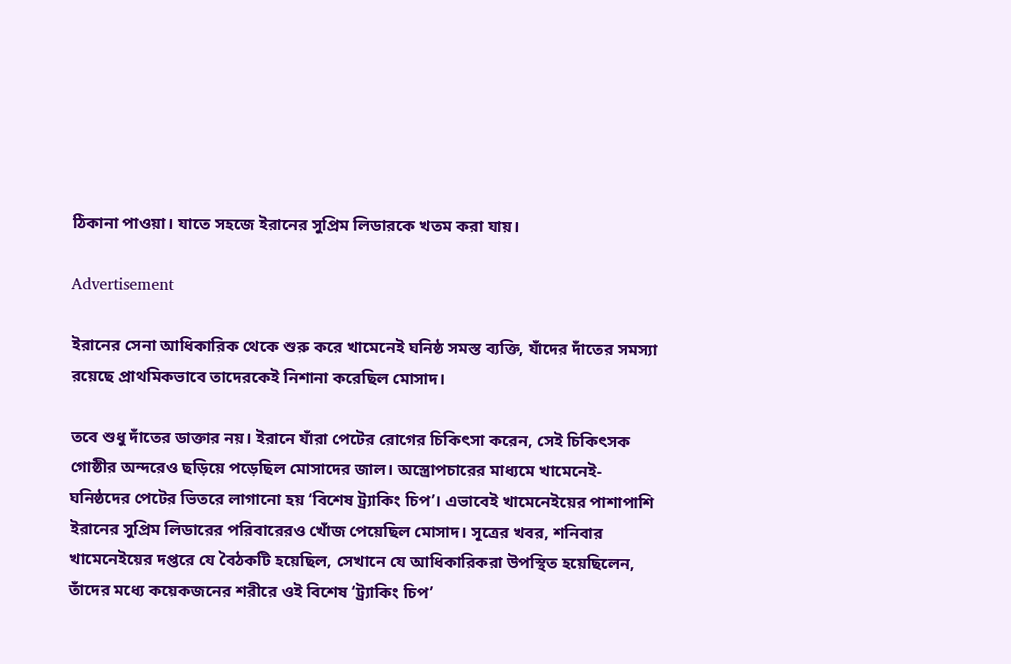ঠিকানা পাওয়া। যাতে সহজে ইরানের সুপ্রিম লিডারকে খতম করা যায়।

Advertisement

ইরানের সেনা আধিকারিক থেকে শুরু করে খামেনেই ঘনিষ্ঠ সমস্ত ব্যক্তি, যাঁদের দাঁতের সমস্যা রয়েছে প্রাথমিকভাবে তাদেরকেই নিশানা করেছিল মোসাদ।

তবে শুধু দাঁতের ডাক্তার নয়। ইরানে যাঁরা পেটের রোগের চিকিৎসা করেন, সেই চিকিৎসক গোষ্ঠীর অন্দরেও ছড়িয়ে পড়েছিল মোসাদের জাল। অস্ত্রোপচারের মাধ্যমে খামেনেই-ঘনিষ্ঠদের পেটের ভিতরে লাগানো হয় ‘বিশেষ ট্র্যাকিং চিপ’। এভাবেই খামেনেইয়ের পাশাপাশি ইরানের সুপ্রিম লিডারের পরিবারেরও খোঁজ পেয়েছিল মোসাদ। সূত্রের খবর, শনিবার খামেনেইয়ের দপ্তরে যে বৈঠকটি হয়েছিল, সেখানে যে আধিকারিকরা উপস্থিত হয়েছিলেন, তাঁদের মধ্যে কয়েকজনের শরীরে ওই বিশেষ ‘ট্র্যাকিং চিপ’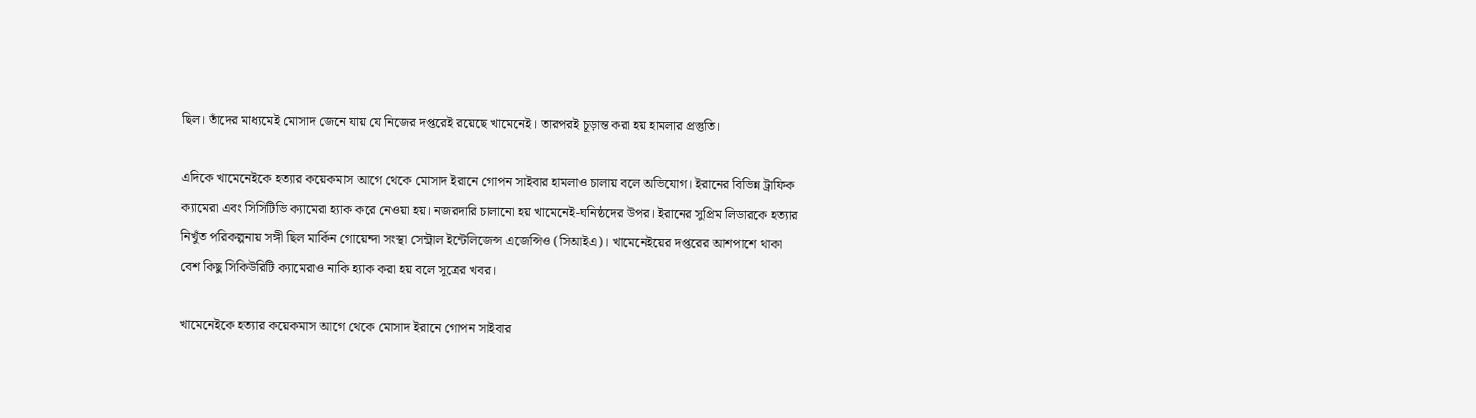ছিল। তাঁদের মাধ্যমেই মোসাদ জেনে যায় যে নিজের দপ্তরেই রয়েছে খামেনেই। তারপরই চূড়ান্ত করা হয় হামলার প্রস্তুতি।

এদিকে খামেনেইকে হত্যার কয়েকমাস আগে থেকে মোসাদ ইরানে গোপন সাইবার হামলাও চালায় বলে অভিযোগ। ইরানের বিভিন্ন ট্রাফিক ক্যামেরা এবং সিসিটিভি ক্যামেরা হ্যাক করে নেওয়া হয়। নজরদারি চালানো হয় খামেনেই-ঘনিষ্ঠদের উপর। ইরানের সুপ্রিম লিডারকে হত্যার নিখুঁত পরিকল্পনায় সঙ্গী ছিল মার্কিন গোয়েন্দা সংস্থা সেন্ট্রাল ইন্টেলিজেন্স এজেন্সিও (সিআইএ)। খামেনেইয়ের দপ্তরের আশপাশে থাকা বেশ কিছু সিকিউরিটি ক্যামেরাও নাকি হ্যাক করা হয় বলে সূত্রের খবর।

খামেনেইকে হত্যার কয়েকমাস আগে থেকে মোসাদ ইরানে গোপন সাইবার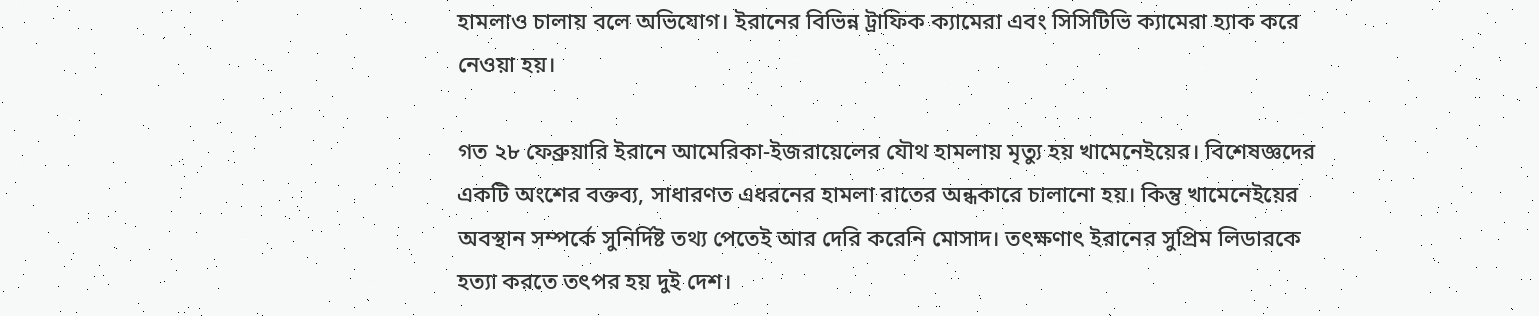হামলাও চালায় বলে অভিযোগ। ইরানের বিভিন্ন ট্রাফিক ক্যামেরা এবং সিসিটিভি ক্যামেরা হ্যাক করে নেওয়া হয়।

গত ২৮ ফেব্রুয়ারি ইরানে আমেরিকা-ইজরায়েলের যৌথ হামলায় মৃত্যু হয় খামেনেইয়ের। বিশেষজ্ঞদের একটি অংশের বক্তব্য, সাধারণত এধরনের হামলা রাতের অন্ধকারে চালানো হয়। কিন্তু খামেনেইয়ের অবস্থান সম্পর্কে সুনির্দিষ্ট তথ্য পেতেই আর দেরি করেনি মোসাদ। তৎক্ষণাৎ ইরানের সুপ্রিম লিডারকে হত্যা করতে তৎপর হয় দুই দেশ।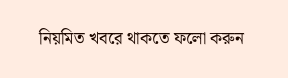নিয়মিত খবরে থাকতে ফলো করুন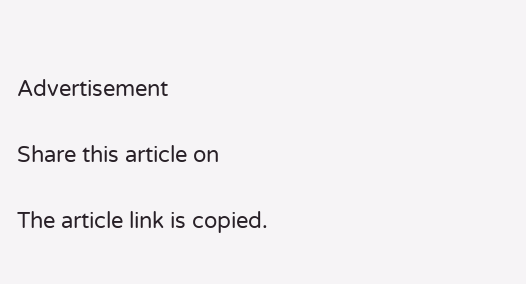Advertisement

Share this article on

The article link is copied.